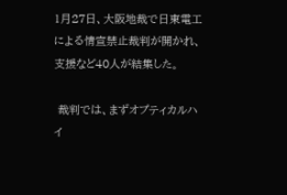1月27日、大阪地裁で日東電工による情宣禁止裁判が開かれ、支援など40人が結集した。

 裁判では、まずオプティカルハイ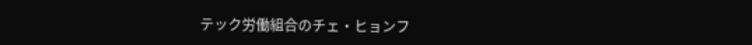テック労働組合のチェ・ヒョンフ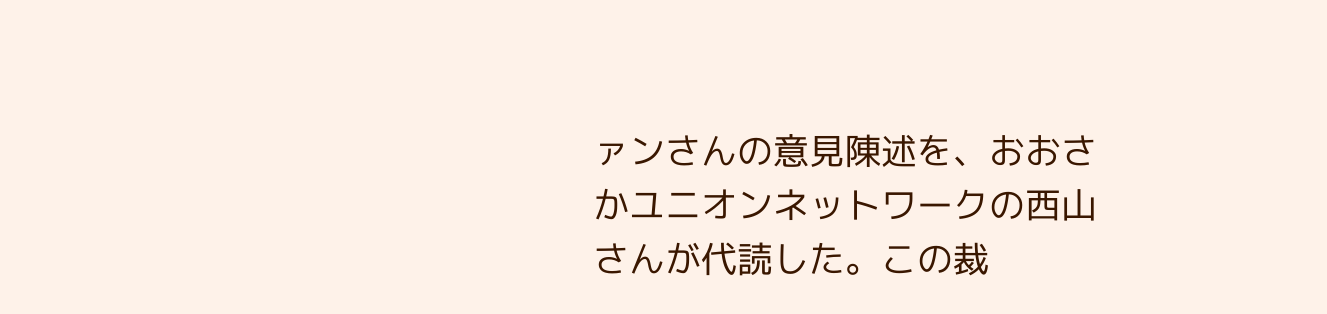ァンさんの意見陳述を、おおさかユニオンネットワークの西山さんが代読した。この裁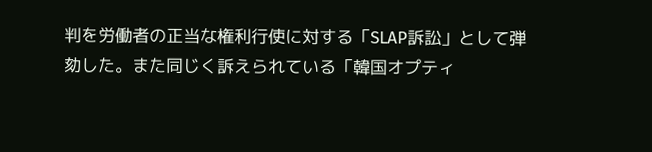判を労働者の正当な権利行使に対する「SLAP訴訟」として弾劾した。また同じく訴えられている「韓国オプティ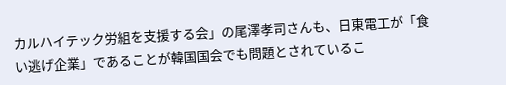カルハイテック労組を支援する会」の尾澤孝司さんも、日東電工が「食い逃げ企業」であることが韓国国会でも問題とされているこ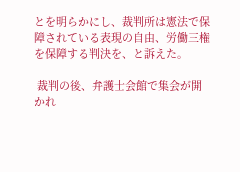とを明らかにし、裁判所は憲法で保障されている表現の自由、労働三権を保障する判決を、と訴えた。

 裁判の後、弁護士会館で集会が開かれ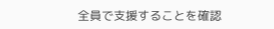全員で支援することを確認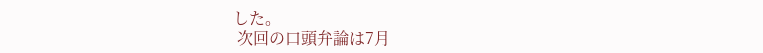した。
 次回の口頭弁論は7月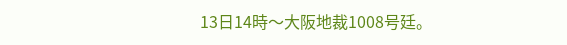13日14時〜大阪地裁1008号廷。